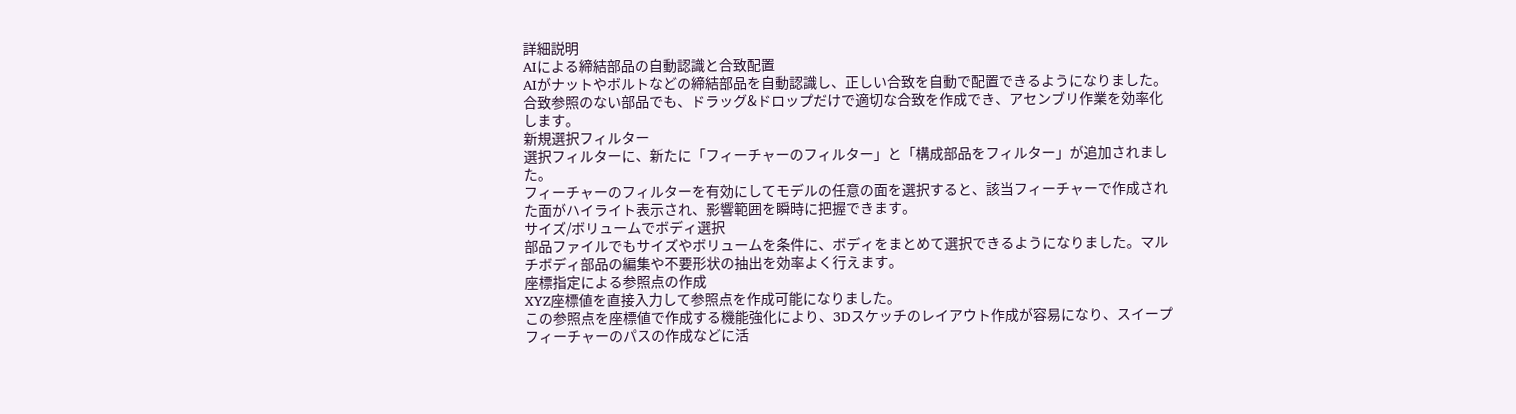詳細説明
AIによる締結部品の自動認識と合致配置
AIがナットやボルトなどの締結部品を自動認識し、正しい合致を自動で配置できるようになりました。
合致参照のない部品でも、ドラッグ&ドロップだけで適切な合致を作成でき、アセンブリ作業を効率化します。
新規選択フィルター
選択フィルターに、新たに「フィーチャーのフィルター」と「構成部品をフィルター」が追加されました。
フィーチャーのフィルターを有効にしてモデルの任意の面を選択すると、該当フィーチャーで作成された面がハイライト表示され、影響範囲を瞬時に把握できます。
サイズ/ボリュームでボディ選択
部品ファイルでもサイズやボリュームを条件に、ボディをまとめて選択できるようになりました。マルチボディ部品の編集や不要形状の抽出を効率よく行えます。
座標指定による参照点の作成
XYZ座標値を直接入力して参照点を作成可能になりました。
この参照点を座標値で作成する機能強化により、3Dスケッチのレイアウト作成が容易になり、スイープフィーチャーのパスの作成などに活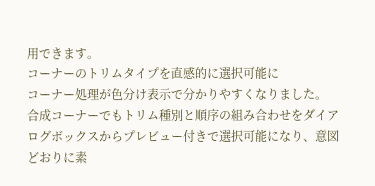用できます。
コーナーのトリムタイプを直感的に選択可能に
コーナー処理が色分け表示で分かりやすくなりました。
合成コーナーでもトリム種別と順序の組み合わせをダイアログボックスからプレビュー付きで選択可能になり、意図どおりに素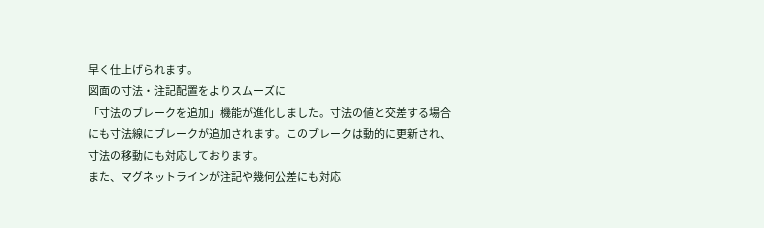早く仕上げられます。
図面の寸法・注記配置をよりスムーズに
「寸法のブレークを追加」機能が進化しました。寸法の値と交差する場合にも寸法線にブレークが追加されます。このブレークは動的に更新され、寸法の移動にも対応しております。
また、マグネットラインが注記や幾何公差にも対応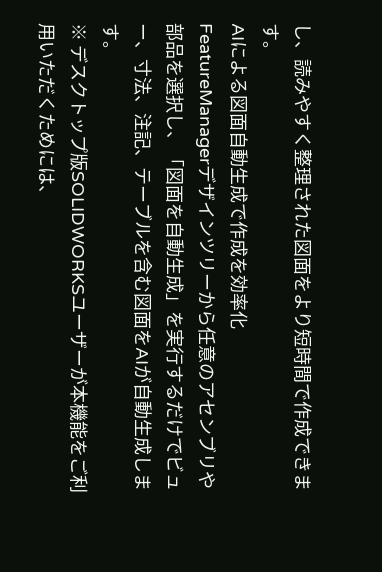し、読みやすく整理された図面をより短時間で作成できます。
AIによる図面自動生成で作成を効率化
FeatureManagerデザインツリーから任意のアセンブリや部品を選択し、「図面を自動生成」を実行するだけでビュー、寸法、注記、テーブルを含む図面をAIが自動生成します。
※ デスクトップ版SOLIDWORKSユーザーが本機能をご利用いただくためには、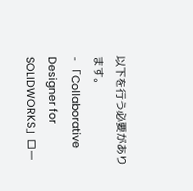以下を行う必要があります。
- 「Collaborative Designer for SOLIDWORKS」ロー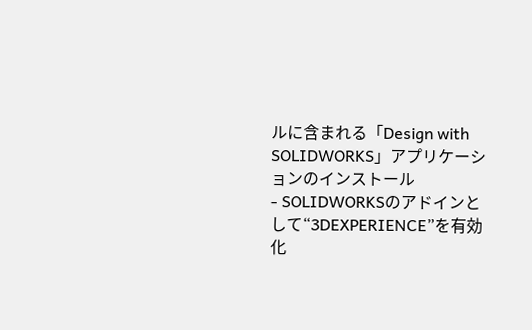ルに含まれる「Design with SOLIDWORKS」アプリケーションのインストール
- SOLIDWORKSのアドインとして“3DEXPERIENCE”を有効化